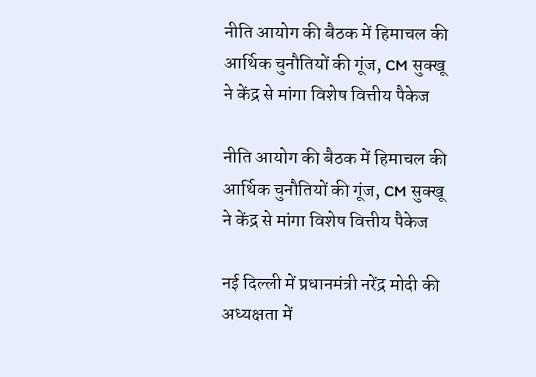नीति आयोग की बैठक में हिमाचल की आर्थिक चुनौतियों की गूंज, CM सुक्खू ने केंद्र से मांगा विशेष वित्तीय पैकेज

नीति आयोग की बैठक में हिमाचल की आर्थिक चुनौतियों की गूंज, CM सुक्खू ने केंद्र से मांगा विशेष वित्तीय पैकेज

नई दिल्ली में प्रधानमंत्री नरेंद्र मोदी की अध्यक्षता में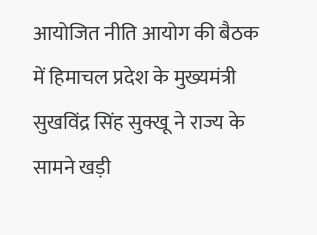आयोजित नीति आयोग की बैठक में हिमाचल प्रदेश के मुख्यमंत्री सुखविंद्र सिंह सुक्खू ने राज्य के सामने खड़ी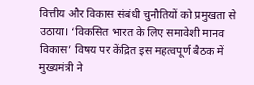वित्तीय और विकास संबंधी चुनौतियों को प्रमुखता से उठाया। ‘विकसित भारत के लिए समावेशी मानव विकास’ विषय पर केंद्रित इस महत्वपूर्ण बैठक में मुख्यमंत्री ने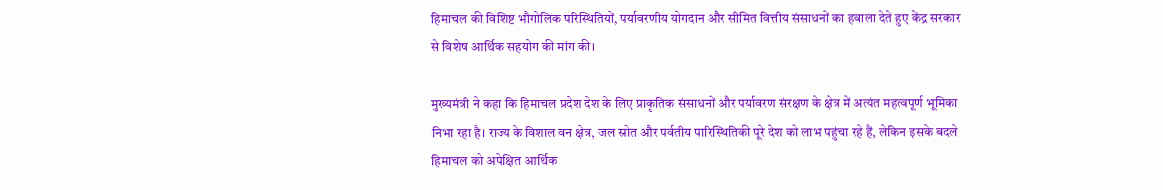हिमाचल की विशिष्ट भौगोलिक परिस्थितियों, पर्यावरणीय योगदान और सीमित वित्तीय संसाधनों का हवाला देते हुए केंद्र सरकार से विशेष आर्थिक सहयोग की मांग की।

मुख्यमंत्री ने कहा कि हिमाचल प्रदेश देश के लिए प्राकृतिक संसाधनों और पर्यावरण संरक्षण के क्षेत्र में अत्यंत महत्वपूर्ण भूमिका निभा रहा है। राज्य के विशाल वन क्षेत्र, जल स्रोत और पर्वतीय पारिस्थितिकी पूरे देश को लाभ पहुंचा रहे हैं, लेकिन इसके बदले हिमाचल को अपेक्षित आर्थिक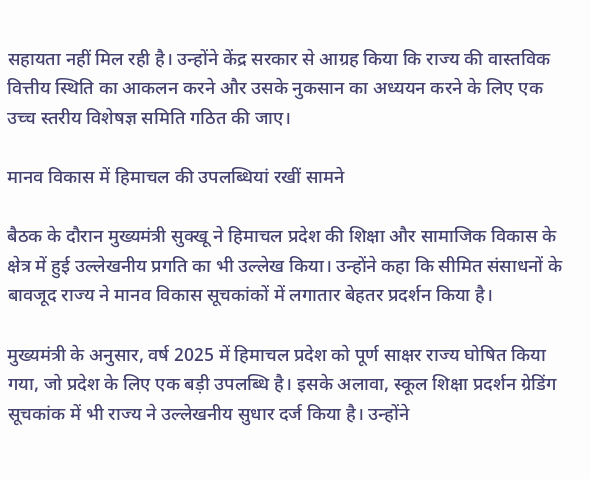सहायता नहीं मिल रही है। उन्होंने केंद्र सरकार से आग्रह किया कि राज्य की वास्तविक वित्तीय स्थिति का आकलन करने और उसके नुकसान का अध्ययन करने के लिए एक उच्च स्तरीय विशेषज्ञ समिति गठित की जाए।

मानव विकास में हिमाचल की उपलब्धियां रखीं सामने

बैठक के दौरान मुख्यमंत्री सुक्खू ने हिमाचल प्रदेश की शिक्षा और सामाजिक विकास के क्षेत्र में हुई उल्लेखनीय प्रगति का भी उल्लेख किया। उन्होंने कहा कि सीमित संसाधनों के बावजूद राज्य ने मानव विकास सूचकांकों में लगातार बेहतर प्रदर्शन किया है।

मुख्यमंत्री के अनुसार, वर्ष 2025 में हिमाचल प्रदेश को पूर्ण साक्षर राज्य घोषित किया गया, जो प्रदेश के लिए एक बड़ी उपलब्धि है। इसके अलावा, स्कूल शिक्षा प्रदर्शन ग्रेडिंग सूचकांक में भी राज्य ने उल्लेखनीय सुधार दर्ज किया है। उन्होंने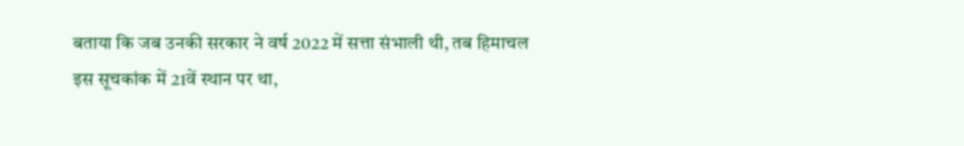बताया कि जब उनकी सरकार ने वर्ष 2022 में सत्ता संभाली थी, तब हिमाचल इस सूचकांक में 21वें स्थान पर था,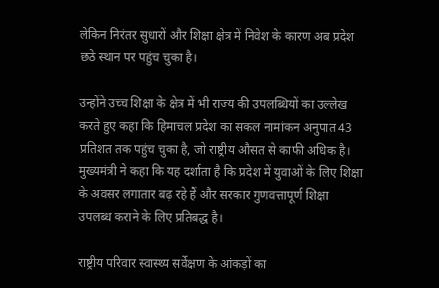लेकिन निरंतर सुधारों और शिक्षा क्षेत्र में निवेश के कारण अब प्रदेश छठे स्थान पर पहुंच चुका है।

उन्होंने उच्च शिक्षा के क्षेत्र में भी राज्य की उपलब्धियों का उल्लेख करते हुए कहा कि हिमाचल प्रदेश का सकल नामांकन अनुपात 43 प्रतिशत तक पहुंच चुका है, जो राष्ट्रीय औसत से काफी अधिक है। मुख्यमंत्री ने कहा कि यह दर्शाता है कि प्रदेश में युवाओं के लिए शिक्षा के अवसर लगातार बढ़ रहे हैं और सरकार गुणवत्तापूर्ण शिक्षा उपलब्ध कराने के लिए प्रतिबद्ध है।

राष्ट्रीय परिवार स्वास्थ्य सर्वेक्षण के आंकड़ों का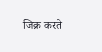जिक्र करते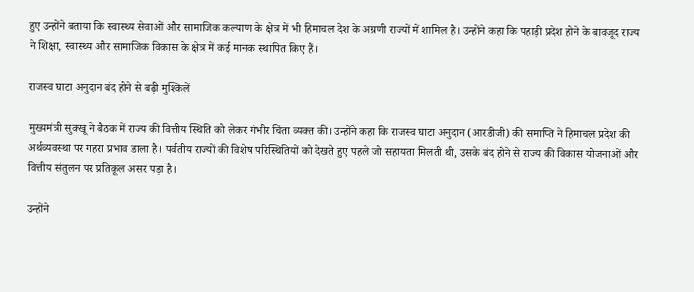हुए उन्होंने बताया कि स्वास्थ्य सेवाओं और सामाजिक कल्याण के क्षेत्र में भी हिमाचल देश के अग्रणी राज्यों में शामिल है। उन्होंने कहा कि पहाड़ी प्रदेश होने के बावजूद राज्य ने शिक्षा, स्वास्थ्य और सामाजिक विकास के क्षेत्र में कई मानक स्थापित किए हैं।

राजस्व घाटा अनुदान बंद होने से बढ़ी मुश्किलें

मुख्यमंत्री सुक्खू ने बैठक में राज्य की वित्तीय स्थिति को लेकर गंभीर चिंता व्यक्त की। उन्होंने कहा कि राजस्व घाटा अनुदान (आरडीजी) की समाप्ति ने हिमाचल प्रदेश की अर्थव्यवस्था पर गहरा प्रभाव डाला है। पर्वतीय राज्यों की विशेष परिस्थितियों को देखते हुए पहले जो सहायता मिलती थी, उसके बंद होने से राज्य की विकास योजनाओं और वित्तीय संतुलन पर प्रतिकूल असर पड़ा है।

उन्होंने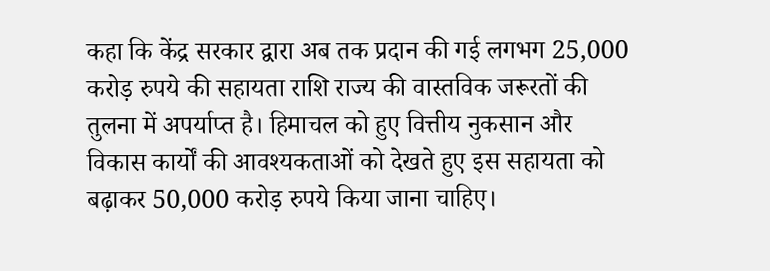कहा कि केंद्र सरकार द्वारा अब तक प्रदान की गई लगभग 25,000 करोड़ रुपये की सहायता राशि राज्य की वास्तविक जरूरतों की तुलना में अपर्याप्त है। हिमाचल को हुए वित्तीय नुकसान और विकास कार्यों की आवश्यकताओं को देखते हुए इस सहायता को बढ़ाकर 50,000 करोड़ रुपये किया जाना चाहिए।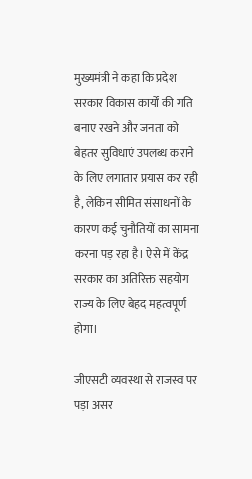मुख्यमंत्री ने कहा कि प्रदेश सरकार विकास कार्यों की गति बनाए रखने और जनता को बेहतर सुविधाएं उपलब्ध कराने के लिए लगातार प्रयास कर रही है, लेकिन सीमित संसाधनों के कारण कई चुनौतियों का सामना करना पड़ रहा है। ऐसे में केंद्र सरकार का अतिरिक्त सहयोग राज्य के लिए बेहद महत्वपूर्ण होगा।

जीएसटी व्यवस्था से राजस्व पर पड़ा असर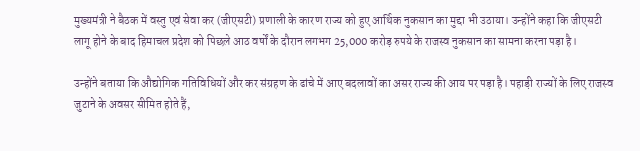मुख्यमंत्री ने बैठक में वस्तु एवं सेवा कर (जीएसटी) प्रणाली के कारण राज्य को हुए आर्थिक नुकसान का मुद्दा भी उठाया। उन्होंने कहा कि जीएसटी लागू होने के बाद हिमाचल प्रदेश को पिछले आठ वर्षों के दौरान लगभग 25,000 करोड़ रुपये के राजस्व नुकसान का सामना करना पड़ा है।

उन्होंने बताया कि औद्योगिक गतिविधियों और कर संग्रहण के ढांचे में आए बदलावों का असर राज्य की आय पर पड़ा है। पहाड़ी राज्यों के लिए राजस्व जुटाने के अवसर सीमित होते हैं,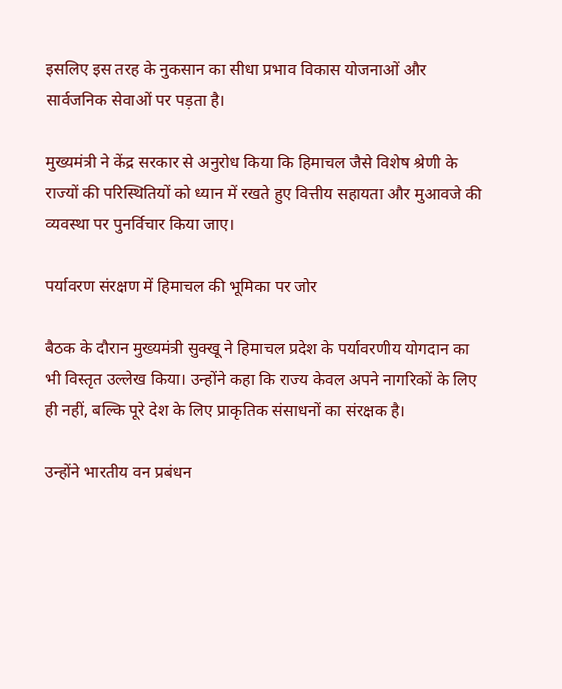इसलिए इस तरह के नुकसान का सीधा प्रभाव विकास योजनाओं और सार्वजनिक सेवाओं पर पड़ता है।

मुख्यमंत्री ने केंद्र सरकार से अनुरोध किया कि हिमाचल जैसे विशेष श्रेणी के राज्यों की परिस्थितियों को ध्यान में रखते हुए वित्तीय सहायता और मुआवजे की व्यवस्था पर पुनर्विचार किया जाए।

पर्यावरण संरक्षण में हिमाचल की भूमिका पर जोर

बैठक के दौरान मुख्यमंत्री सुक्खू ने हिमाचल प्रदेश के पर्यावरणीय योगदान का भी विस्तृत उल्लेख किया। उन्होंने कहा कि राज्य केवल अपने नागरिकों के लिए ही नहीं, बल्कि पूरे देश के लिए प्राकृतिक संसाधनों का संरक्षक है।

उन्होंने भारतीय वन प्रबंधन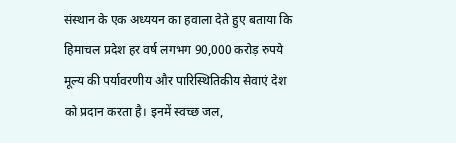संस्थान के एक अध्ययन का हवाला देते हुए बताया कि हिमाचल प्रदेश हर वर्ष लगभग 90,000 करोड़ रुपये मूल्य की पर्यावरणीय और पारिस्थितिकीय सेवाएं देश को प्रदान करता है। इनमें स्वच्छ जल,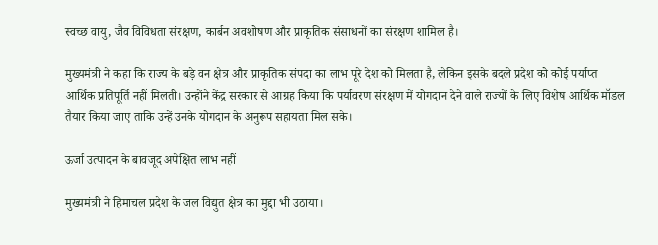स्वच्छ वायु, जैव विविधता संरक्षण, कार्बन अवशोषण और प्राकृतिक संसाधनों का संरक्षण शामिल है।

मुख्यमंत्री ने कहा कि राज्य के बड़े वन क्षेत्र और प्राकृतिक संपदा का लाभ पूरे देश को मिलता है, लेकिन इसके बदले प्रदेश को कोई पर्याप्त आर्थिक प्रतिपूर्ति नहीं मिलती। उन्होंने केंद्र सरकार से आग्रह किया कि पर्यावरण संरक्षण में योगदान देने वाले राज्यों के लिए विशेष आर्थिक मॉडल तैयार किया जाए ताकि उन्हें उनके योगदान के अनुरूप सहायता मिल सके।

ऊर्जा उत्पादन के बावजूद अपेक्षित लाभ नहीं

मुख्यमंत्री ने हिमाचल प्रदेश के जल विद्युत क्षेत्र का मुद्दा भी उठाया।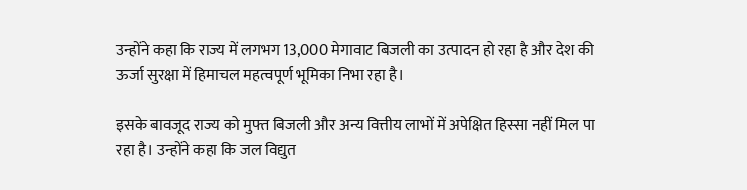उन्होंने कहा कि राज्य में लगभग 13,000 मेगावाट बिजली का उत्पादन हो रहा है और देश की ऊर्जा सुरक्षा में हिमाचल महत्वपूर्ण भूमिका निभा रहा है।

इसके बावजूद राज्य को मुफ्त बिजली और अन्य वित्तीय लाभों में अपेक्षित हिस्सा नहीं मिल पा रहा है। उन्होंने कहा कि जल विद्युत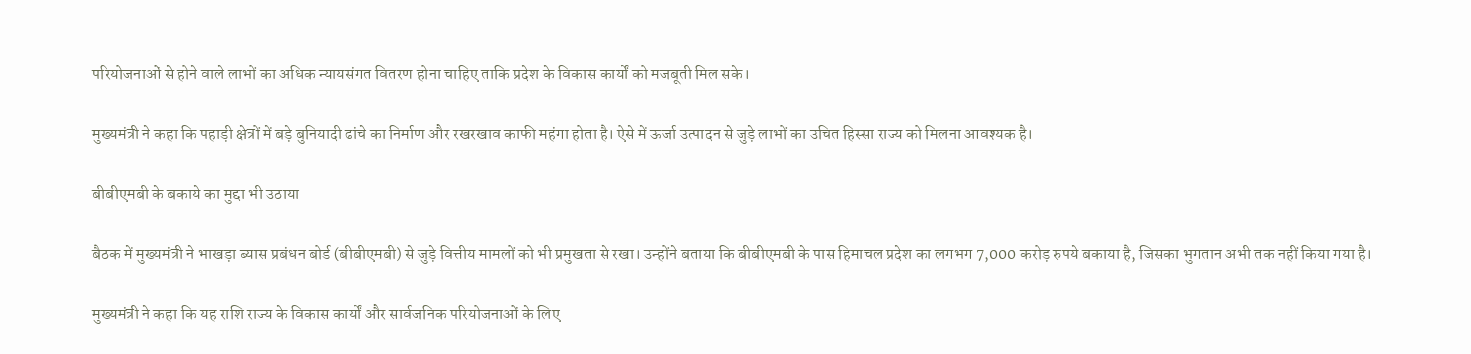परियोजनाओं से होने वाले लाभों का अधिक न्यायसंगत वितरण होना चाहिए ताकि प्रदेश के विकास कार्यों को मजबूती मिल सके।

मुख्यमंत्री ने कहा कि पहाड़ी क्षेत्रों में बड़े बुनियादी ढांचे का निर्माण और रखरखाव काफी महंगा होता है। ऐसे में ऊर्जा उत्पादन से जुड़े लाभों का उचित हिस्सा राज्य को मिलना आवश्यक है।

बीबीएमबी के बकाये का मुद्दा भी उठाया

बैठक में मुख्यमंत्री ने भाखड़ा ब्यास प्रबंधन बोर्ड (बीबीएमबी) से जुड़े वित्तीय मामलों को भी प्रमुखता से रखा। उन्होंने बताया कि बीबीएमबी के पास हिमाचल प्रदेश का लगभग 7,000 करोड़ रुपये बकाया है, जिसका भुगतान अभी तक नहीं किया गया है।

मुख्यमंत्री ने कहा कि यह राशि राज्य के विकास कार्यों और सार्वजनिक परियोजनाओं के लिए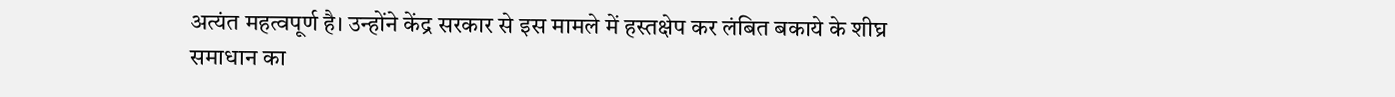अत्यंत महत्वपूर्ण है। उन्होंने केंद्र सरकार से इस मामले में हस्तक्षेप कर लंबित बकाये के शीघ्र समाधान का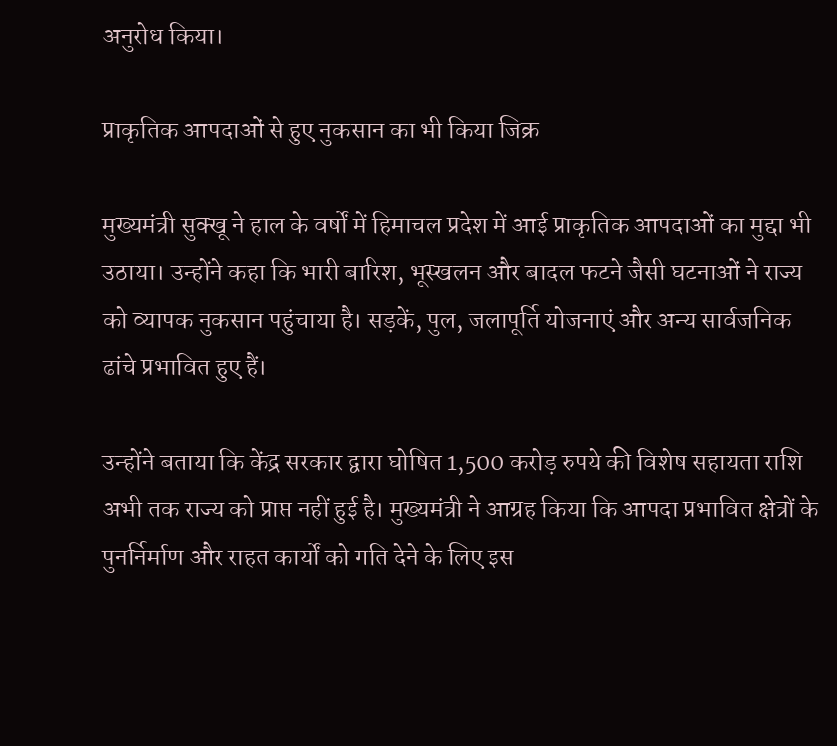अनुरोध किया।

प्राकृतिक आपदाओं से हुए नुकसान का भी किया जिक्र

मुख्यमंत्री सुक्खू ने हाल के वर्षों में हिमाचल प्रदेश में आई प्राकृतिक आपदाओं का मुद्दा भी उठाया। उन्होंने कहा कि भारी बारिश, भूस्खलन और बादल फटने जैसी घटनाओं ने राज्य को व्यापक नुकसान पहुंचाया है। सड़कें, पुल, जलापूर्ति योजनाएं और अन्य सार्वजनिक ढांचे प्रभावित हुए हैं।

उन्होंने बताया कि केंद्र सरकार द्वारा घोषित 1,500 करोड़ रुपये की विशेष सहायता राशि अभी तक राज्य को प्राप्त नहीं हुई है। मुख्यमंत्री ने आग्रह किया कि आपदा प्रभावित क्षेत्रों के पुनर्निर्माण और राहत कार्यों को गति देने के लिए इस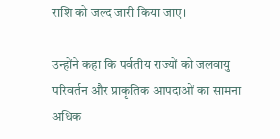राशि को जल्द जारी किया जाए।

उन्होंने कहा कि पर्वतीय राज्यों को जलवायु परिवर्तन और प्राकृतिक आपदाओं का सामना अधिक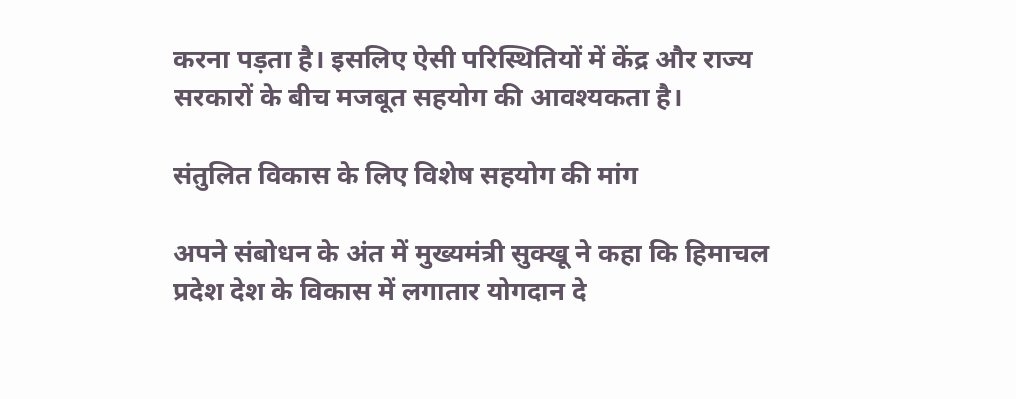करना पड़ता है। इसलिए ऐसी परिस्थितियों में केंद्र और राज्य सरकारों के बीच मजबूत सहयोग की आवश्यकता है।

संतुलित विकास के लिए विशेष सहयोग की मांग

अपने संबोधन के अंत में मुख्यमंत्री सुक्खू ने कहा कि हिमाचल प्रदेश देश के विकास में लगातार योगदान दे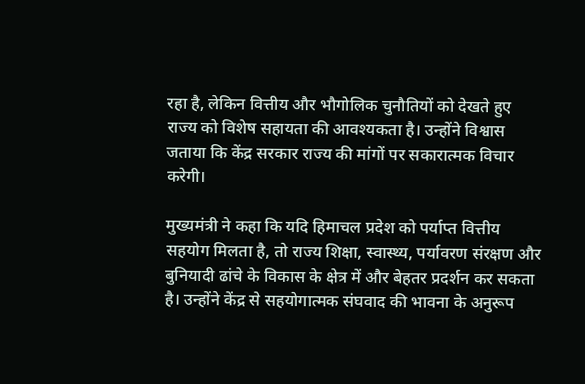रहा है, लेकिन वित्तीय और भौगोलिक चुनौतियों को देखते हुए राज्य को विशेष सहायता की आवश्यकता है। उन्होंने विश्वास जताया कि केंद्र सरकार राज्य की मांगों पर सकारात्मक विचार करेगी।

मुख्यमंत्री ने कहा कि यदि हिमाचल प्रदेश को पर्याप्त वित्तीय सहयोग मिलता है, तो राज्य शिक्षा, स्वास्थ्य, पर्यावरण संरक्षण और बुनियादी ढांचे के विकास के क्षेत्र में और बेहतर प्रदर्शन कर सकता है। उन्होंने केंद्र से सहयोगात्मक संघवाद की भावना के अनुरूप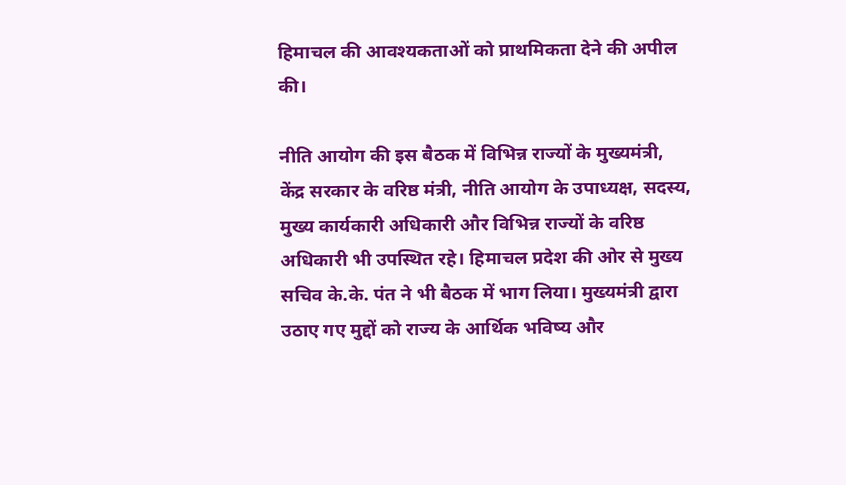हिमाचल की आवश्यकताओं को प्राथमिकता देने की अपील की।

नीति आयोग की इस बैठक में विभिन्न राज्यों के मुख्यमंत्री, केंद्र सरकार के वरिष्ठ मंत्री, नीति आयोग के उपाध्यक्ष, सदस्य, मुख्य कार्यकारी अधिकारी और विभिन्न राज्यों के वरिष्ठ अधिकारी भी उपस्थित रहे। हिमाचल प्रदेश की ओर से मुख्य सचिव के.के. पंत ने भी बैठक में भाग लिया। मुख्यमंत्री द्वारा उठाए गए मुद्दों को राज्य के आर्थिक भविष्य और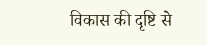विकास की दृष्टि से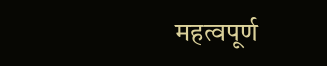महत्वपूर्ण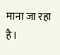माना जा रहा है।